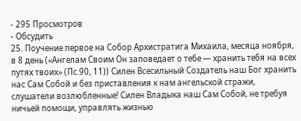- 295 Просмотров
- Обсудить
25. Поучение первое на Собор Архистратига Михаила, месяца ноября, в 8 день («Ангелам Своим Он заповедает о тебе — хранить тебя на всех путях твоих» (Пс.90, 11)) Силен Всесильный Создатель наш Бог хранить нас Сам Собой и без приставления к нам ангельской стражи, слушатели возлюбленные! Силен Владыка наш Сам Собой, не требуя ничьей помощи, управлять жизнью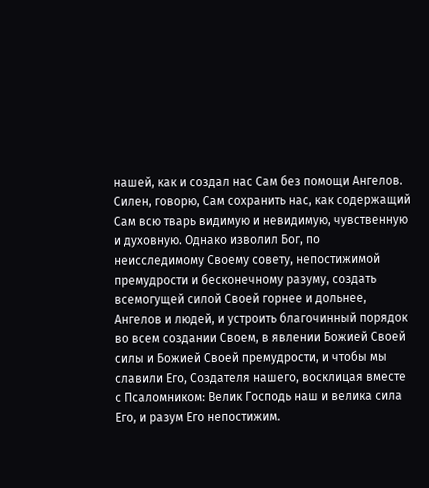нашей, как и создал нас Сам без помощи Ангелов. Силен, говорю, Сам сохранить нас, как содержащий Сам всю тварь видимую и невидимую, чувственную и духовную. Однако изволил Бог, по неисследимому Своему совету, непостижимой премудрости и бесконечному разуму, создать всемогущей силой Своей горнее и дольнее, Ангелов и людей, и устроить благочинный порядок во всем создании Своем, в явлении Божией Своей силы и Божией Своей премудрости, и чтобы мы славили Его, Создателя нашего, восклицая вместе с Псаломником: Велик Господь наш и велика сила Его, и разум Его непостижим.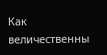Как величественны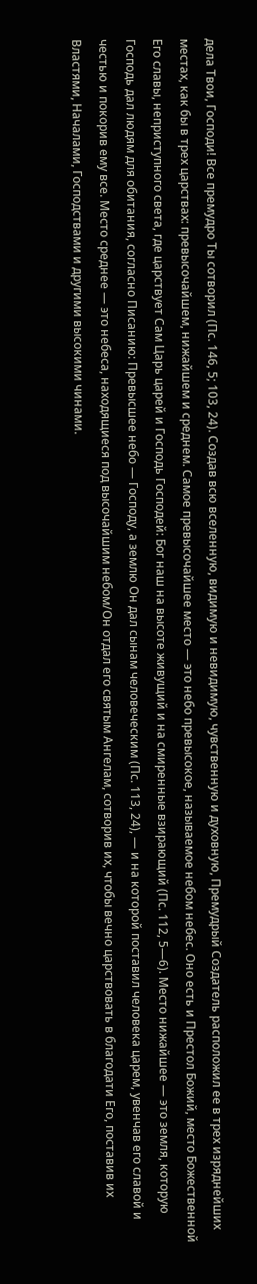дела Твои, Господи! Все премудро Ты сотворил (Пс. 146, 5; 103, 24). Создав всю вселенную, видимую и невидимую, чувственную и духовную, Премудрый Создатель расположил ее в трех изряднейших местах, как бы в трех царствах: превысочайшем, нижайшем и среднем. Самое превысочайшее место — это небо превысокое, называемое небом небес. Оно есть и Престол Божий, место Божественной Его славы, неприступного света, где царствует Сам Царь царей и Господь Господей: Бог наш на высоте живущий и на смиренные взирающий (Пс. 112, 5—6). Место нижайшее — это земля, которую Господь дал людям для обитания, согласно Писанию: Превысшее небо — Господу, а землю Он дал сынам человеческим (Пс. 113, 24), — и на которой поставил человека царем, увенчав его славой и честью и покорив ему все. Место среднее — это небеса, находящиеся под высочайшим небом/Он отдал его святым Ангелам, сотворив их, чтобы вечно царствовать в благодати Его, поставив их Властями, Началами, Господствами и другими высокими чинами.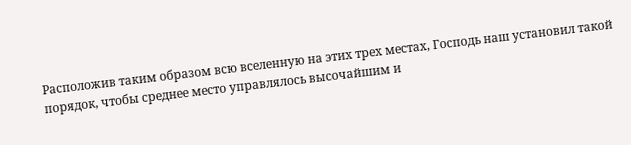Расположив таким образом всю вселенную на этих трех местах, Господь наш установил такой порядок, чтобы среднее место управлялось высочайшим и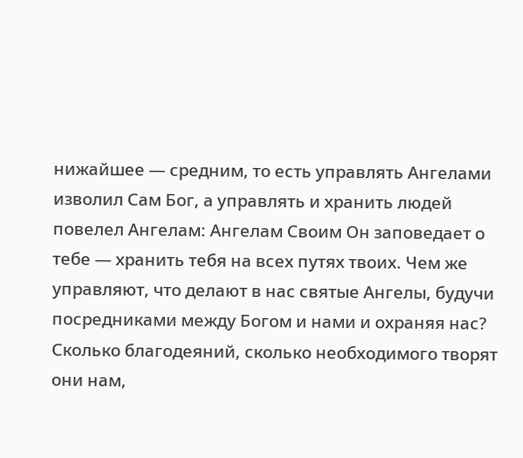нижайшее — средним, то есть управлять Ангелами изволил Сам Бог, а управлять и хранить людей повелел Ангелам: Ангелам Своим Он заповедает о тебе — хранить тебя на всех путях твоих. Чем же управляют, что делают в нас святые Ангелы, будучи посредниками между Богом и нами и охраняя нас? Сколько благодеяний, сколько необходимого творят они нам,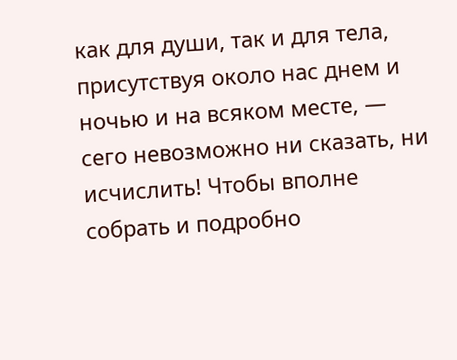как для души, так и для тела, присутствуя около нас днем и ночью и на всяком месте, — сего невозможно ни сказать, ни исчислить! Чтобы вполне собрать и подробно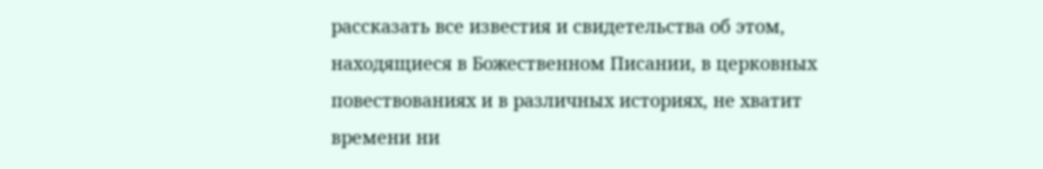рассказать все известия и свидетельства об этом, находящиеся в Божественном Писании, в церковных повествованиях и в различных историях, не хватит времени ни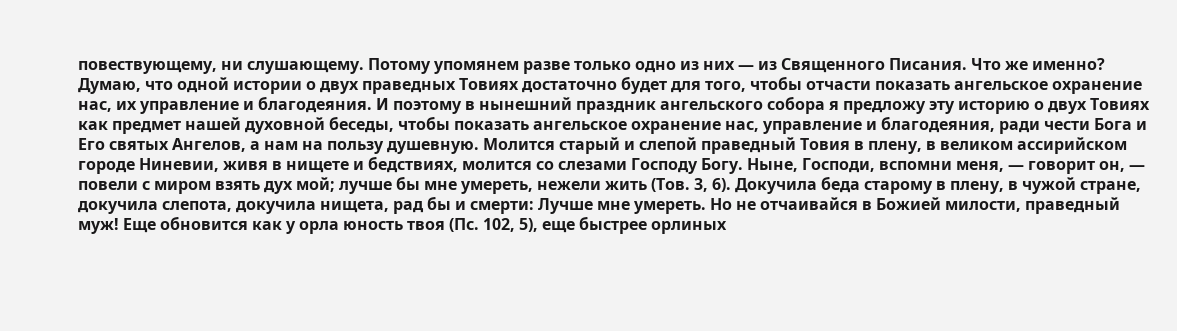повествующему, ни слушающему. Потому упомянем разве только одно из них — из Священного Писания. Что же именно? Думаю, что одной истории о двух праведных Товиях достаточно будет для того, чтобы отчасти показать ангельское охранение нас, их управление и благодеяния. И поэтому в нынешний праздник ангельского собора я предложу эту историю о двух Товиях как предмет нашей духовной беседы, чтобы показать ангельское охранение нас, управление и благодеяния, ради чести Бога и Его святых Ангелов, а нам на пользу душевную. Молится старый и слепой праведный Товия в плену, в великом ассирийском городе Ниневии, живя в нищете и бедствиях, молится со слезами Господу Богу. Ныне, Господи, вспомни меня, — говорит он, — повели с миром взять дух мой; лучше бы мне умереть, нежели жить (Тов. 3, 6). Докучила беда старому в плену, в чужой стране, докучила слепота, докучила нищета, рад бы и смерти: Лучше мне умереть. Но не отчаивайся в Божией милости, праведный муж! Еще обновится как у орла юность твоя (Пс. 102, 5), еще быстрее орлиных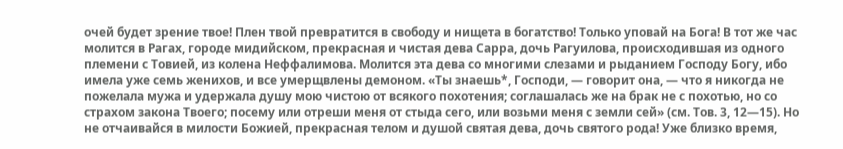очей будет зрение твое! Плен твой превратится в свободу и нищета в богатство! Только уповай на Бога! В тот же час молится в Рагах, городе мидийском, прекрасная и чистая дева Сарра, дочь Рагуилова, происходившая из одного племени с Товией, из колена Неффалимова. Молится эта дева со многими слезами и рыданием Господу Богу, ибо имела уже семь женихов, и все умерщвлены демоном. «Ты знаешь*, Господи, — говорит она, — что я никогда не пожелала мужа и удержала душу мою чистою от всякого похотения; соглашалась же на брак не с похотью, но со страхом закона Твоего; посему или отреши меня от стыда сего, или возьми меня с земли сей» (см. Тов. 3, 12—15). Но не отчаивайся в милости Божией, прекрасная телом и душой святая дева, дочь святого рода! Уже близко время,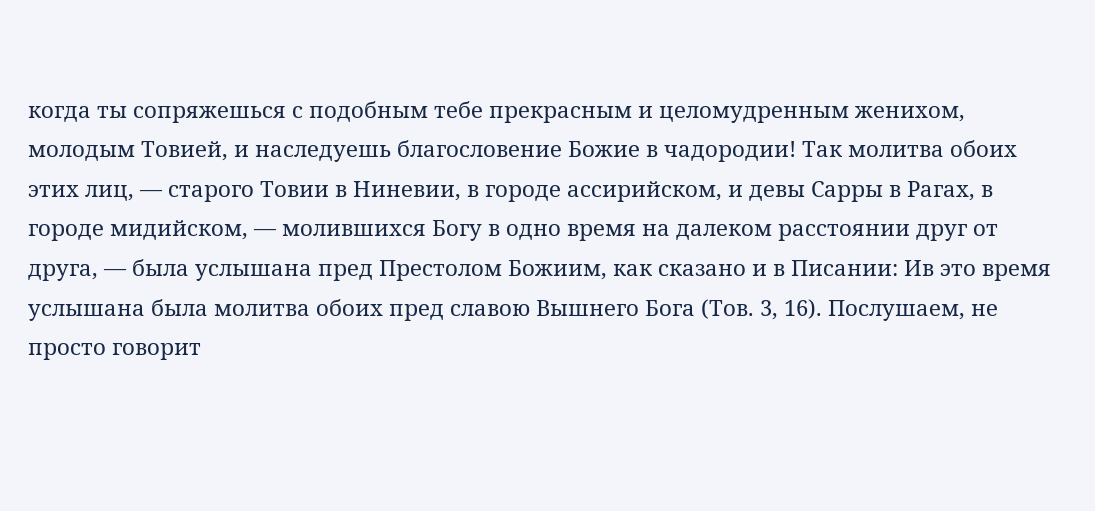когда ты сопряжешься с подобным тебе прекрасным и целомудренным женихом, молодым Товией, и наследуешь благословение Божие в чадородии! Так молитва обоих этих лиц, — старого Товии в Ниневии, в городе ассирийском, и девы Сарры в Рагах, в городе мидийском, — молившихся Богу в одно время на далеком расстоянии друг от друга, — была услышана пред Престолом Божиим, как сказано и в Писании: Ив это время услышана была молитва обоих пред славою Вышнего Бога (Тов. 3, 16). Послушаем, не просто говорит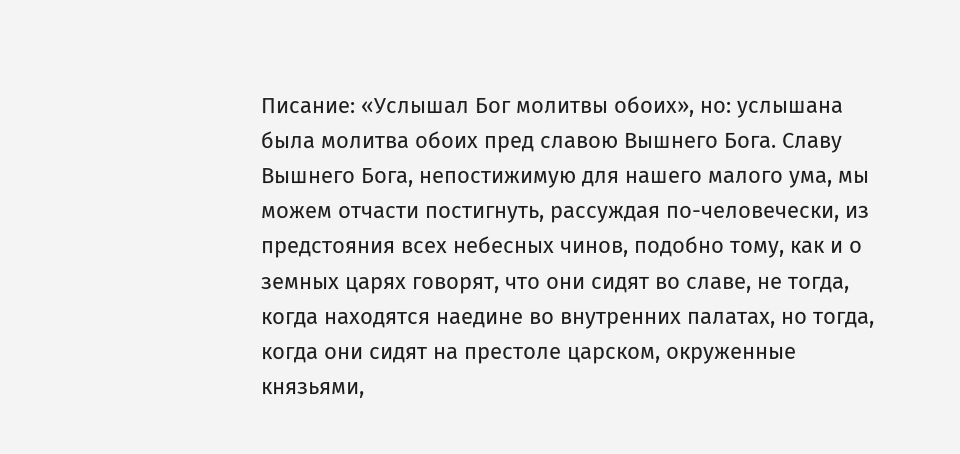Писание: «Услышал Бог молитвы обоих», но: услышана была молитва обоих пред славою Вышнего Бога. Славу Вышнего Бога, непостижимую для нашего малого ума, мы можем отчасти постигнуть, рассуждая по-человечески, из предстояния всех небесных чинов, подобно тому, как и о земных царях говорят, что они сидят во славе, не тогда, когда находятся наедине во внутренних палатах, но тогда, когда они сидят на престоле царском, окруженные князьями,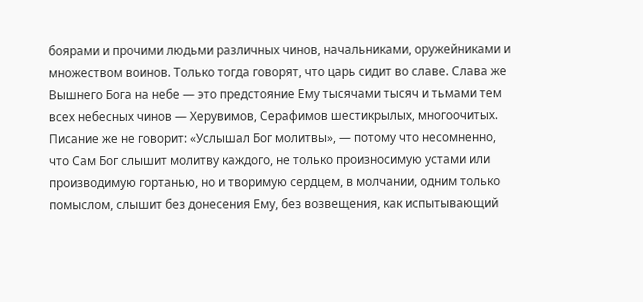боярами и прочими людьми различных чинов, начальниками, оружейниками и множеством воинов. Только тогда говорят, что царь сидит во славе. Слава же Вышнего Бога на небе — это предстояние Ему тысячами тысяч и тьмами тем всех небесных чинов — Херувимов, Серафимов шестикрылых, многоочитых. Писание же не говорит: «Услышал Бог молитвы», — потому что несомненно, что Сам Бог слышит молитву каждого, не только произносимую устами или производимую гортанью, но и творимую сердцем, в молчании, одним только помыслом, слышит без донесения Ему, без возвещения, как испытывающий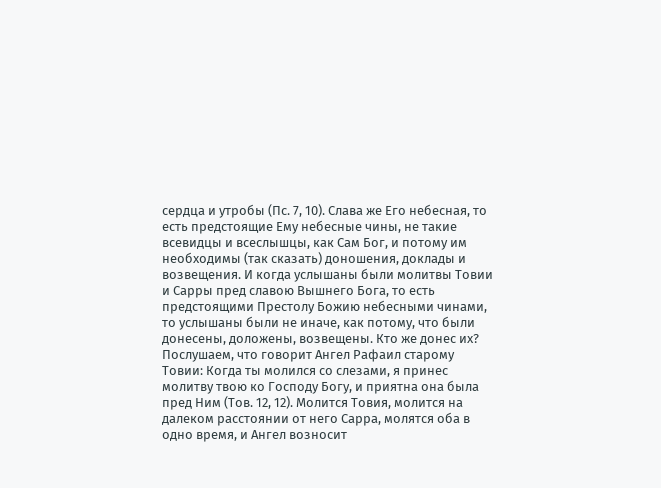сердца и утробы (Пс. 7, 10). Слава же Его небесная, то есть предстоящие Ему небесные чины, не такие всевидцы и всеслышцы, как Сам Бог, и потому им необходимы (так сказать) доношения, доклады и возвещения. И когда услышаны были молитвы Товии и Сарры пред славою Вышнего Бога, то есть предстоящими Престолу Божию небесными чинами, то услышаны были не иначе, как потому, что были донесены, доложены, возвещены. Кто же донес их? Послушаем, что говорит Ангел Рафаил старому Товии: Когда ты молился со слезами, я принес молитву твою ко Господу Богу, и приятна она была пред Ним (Тов. 12, 12). Молится Товия, молится на далеком расстоянии от него Сарра, молятся оба в одно время, и Ангел возносит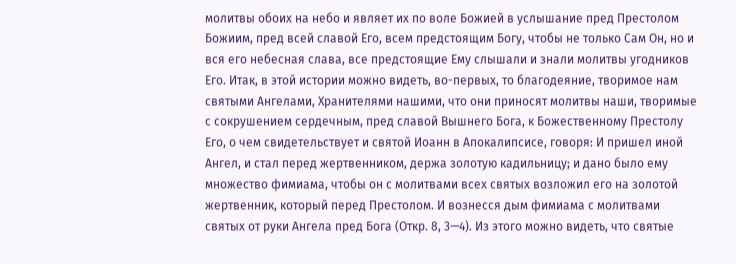молитвы обоих на небо и являет их по воле Божией в услышание пред Престолом Божиим, пред всей славой Его, всем предстоящим Богу, чтобы не только Сам Он, но и вся его небесная слава, все предстоящие Ему слышали и знали молитвы угодников Его. Итак, в этой истории можно видеть, во-первых, то благодеяние, творимое нам святыми Ангелами, Хранителями нашими, что они приносят молитвы наши, творимые с сокрушением сердечным, пред славой Вышнего Бога, к Божественному Престолу Его, о чем свидетельствует и святой Иоанн в Апокалипсисе, говоря: И пришел иной Ангел, и стал перед жертвенником, держа золотую кадильницу; и дано было ему множество фимиама, чтобы он с молитвами всех святых возложил его на золотой жертвенник, который перед Престолом. И вознесся дым фимиама с молитвами святых от руки Ангела пред Бога (Откр. 8, 3—4). Из этого можно видеть, что святые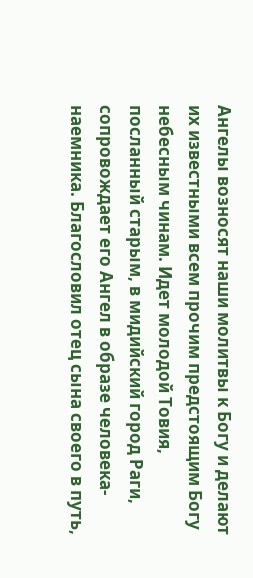Ангелы возносят наши молитвы к Богу и делают их известными всем прочим предстоящим Богу небесным чинам. Идет молодой Товия, посланный старым, в мидийский город Раги, сопровождает его Ангел в образе человека-наемника. Благословил отец сына своего в путь,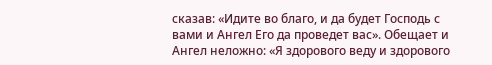сказав: «Идите во благо, и да будет Господь с вами и Ангел Его да проведет вас». Обещает и Ангел неложно: «Я здорового веду и здорового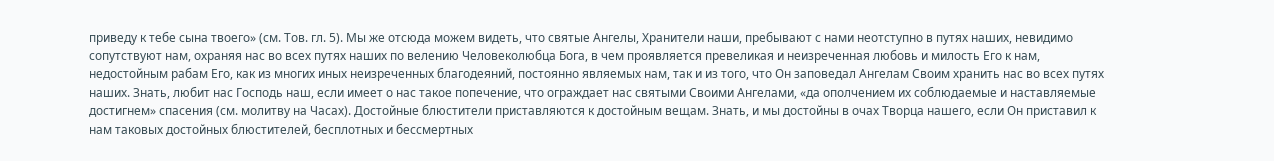приведу к тебе сына твоего» (см. Тов. гл. 5). Мы же отсюда можем видеть, что святые Ангелы, Хранители наши, пребывают с нами неотступно в путях наших, невидимо сопутствуют нам, охраняя нас во всех путях наших по велению Человеколюбца Бога, в чем проявляется превеликая и неизреченная любовь и милость Его к нам, недостойным рабам Его, как из многих иных неизреченных благодеяний, постоянно являемых нам, так и из того, что Он заповедал Ангелам Своим хранить нас во всех путях наших. Знать, любит нас Господь наш, если имеет о нас такое попечение, что ограждает нас святыми Своими Ангелами, «да ополчением их соблюдаемые и наставляемые достигнем» спасения (см. молитву на Часах). Достойные блюстители приставляются к достойным вещам. Знать, и мы достойны в очах Творца нашего, если Он приставил к нам таковых достойных блюстителей, бесплотных и бессмертных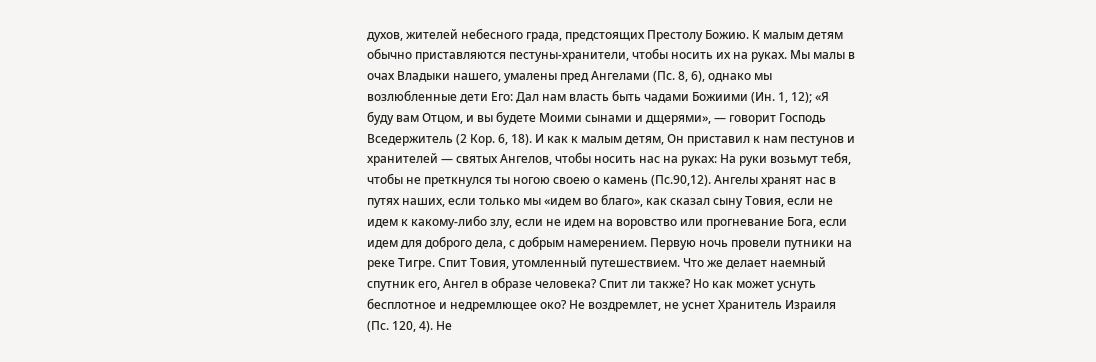духов, жителей небесного града, предстоящих Престолу Божию. К малым детям обычно приставляются пестуны-хранители, чтобы носить их на руках. Мы малы в очах Владыки нашего, умалены пред Ангелами (Пс. 8, 6), однако мы возлюбленные дети Его: Дал нам власть быть чадами Божиими (Ин. 1, 12); «Я буду вам Отцом, и вы будете Моими сынами и дщерями», — говорит Господь Вседержитель (2 Кор. 6, 18). И как к малым детям, Он приставил к нам пестунов и хранителей — святых Ангелов, чтобы носить нас на руках: На руки возьмут тебя, чтобы не преткнулся ты ногою своею о камень (Пс.90,12). Ангелы хранят нас в путях наших, если только мы «идем во благо», как сказал сыну Товия, если не идем к какому-либо злу, если не идем на воровство или прогневание Бога, если идем для доброго дела, с добрым намерением. Первую ночь провели путники на реке Тигре. Спит Товия, утомленный путешествием. Что же делает наемный спутник его, Ангел в образе человека? Спит ли также? Но как может уснуть бесплотное и недремлющее око? Не воздремлет, не уснет Хранитель Израиля (Пс. 120, 4). Не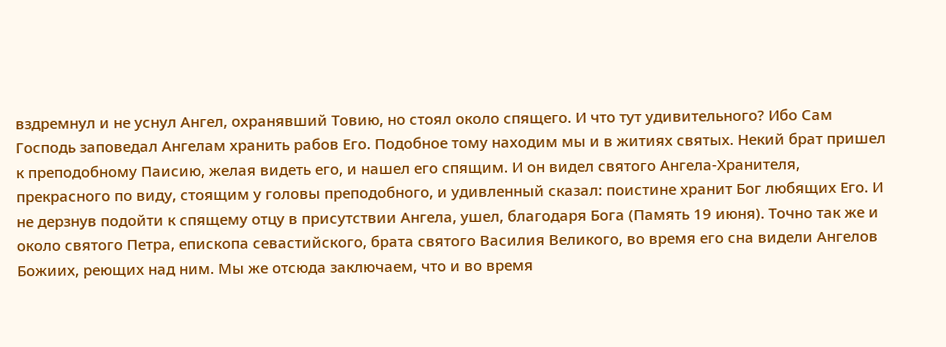вздремнул и не уснул Ангел, охранявший Товию, но стоял около спящего. И что тут удивительного? Ибо Сам Господь заповедал Ангелам хранить рабов Его. Подобное тому находим мы и в житиях святых. Некий брат пришел к преподобному Паисию, желая видеть его, и нашел его спящим. И он видел святого Ангела-Хранителя, прекрасного по виду, стоящим у головы преподобного, и удивленный сказал: поистине хранит Бог любящих Его. И не дерзнув подойти к спящему отцу в присутствии Ангела, ушел, благодаря Бога (Память 19 июня). Точно так же и около святого Петра, епископа севастийского, брата святого Василия Великого, во время его сна видели Ангелов Божиих, реющих над ним. Мы же отсюда заключаем, что и во время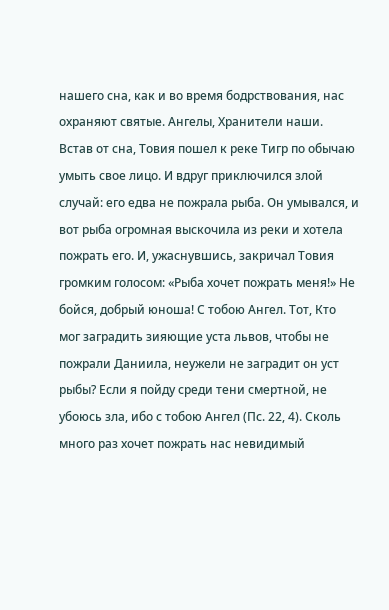нашего сна, как и во время бодрствования, нас охраняют святые. Ангелы, Хранители наши. Встав от сна, Товия пошел к реке Тигр по обычаю умыть свое лицо. И вдруг приключился злой случай: его едва не пожрала рыба. Он умывался, и вот рыба огромная выскочила из реки и хотела пожрать его. И, ужаснувшись, закричал Товия громким голосом: «Рыба хочет пожрать меня!» Не бойся, добрый юноша! С тобою Ангел. Тот, Кто мог заградить зияющие уста львов, чтобы не пожрали Даниила, неужели не заградит он уст рыбы? Если я пойду среди тени смертной, не убоюсь зла, ибо с тобою Ангел (Пс. 22, 4). Сколь много раз хочет пожрать нас невидимый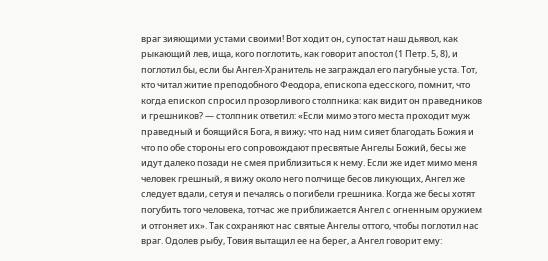враг зияющими устами своими! Вот ходит он, супостат наш дьявол, как рыкающий лев, ища, кого поглотить, как говорит апостол (1 Петр. 5, 8), и поглотил бы, если бы Ангел-Хранитель не заграждал его пагубные уста. Тот, кто читал житие преподобного Феодора, епископа едесского, помнит, что когда епископ спросил прозорливого столпника: как видит он праведников и грешников? — столпник ответил: «Если мимо этого места проходит муж праведный и боящийся Бога, я вижу; что над ним сияет благодать Божия и что по обе стороны его сопровождают пресвятые Ангелы Божий, бесы же идут далеко позади не смея приблизиться к нему. Если же идет мимо меня человек грешный, я вижу около него полчище бесов ликующих, Ангел же следует вдали, сетуя и печалясь о погибели грешника. Когда же бесы хотят погубить того человека, тотчас же приближается Ангел с огненным оружием и отгоняет их». Так сохраняют нас святые Ангелы оттого, чтобы поглотил нас враг. Одолев рыбу, Товия вытащил ее на берег, а Ангел говорит ему: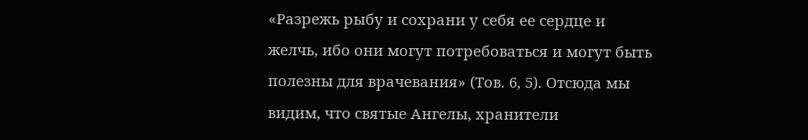«Разрежь рыбу и сохрани у себя ее сердце и желчь, ибо они могут потребоваться и могут быть полезны для врачевания» (Тов. 6, 5). Отсюда мы видим, что святые Ангелы, хранители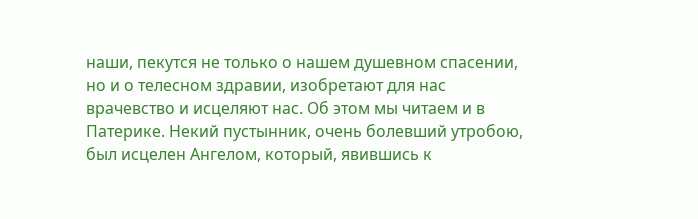наши, пекутся не только о нашем душевном спасении, но и о телесном здравии, изобретают для нас врачевство и исцеляют нас. Об этом мы читаем и в Патерике. Некий пустынник, очень болевший утробою, был исцелен Ангелом, который, явившись к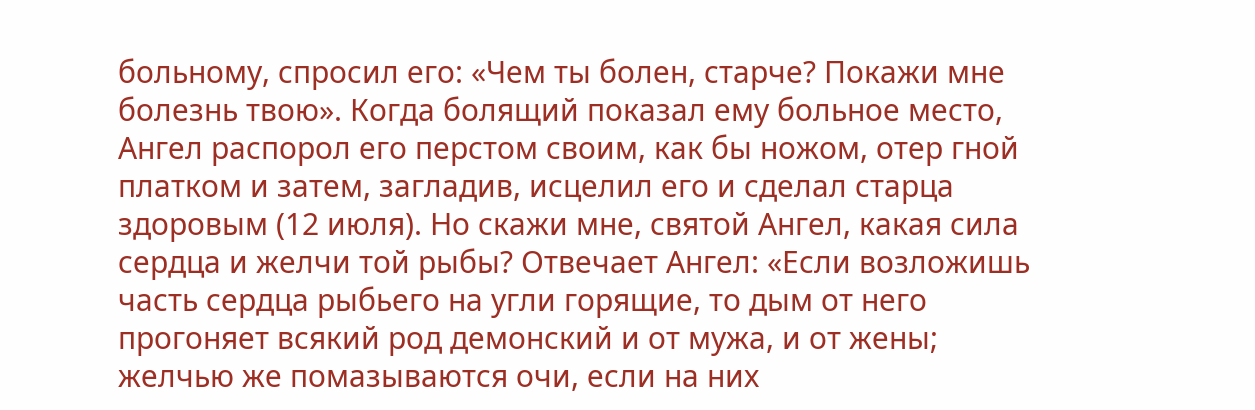больному, спросил его: «Чем ты болен, старче? Покажи мне болезнь твою». Когда болящий показал ему больное место, Ангел распорол его перстом своим, как бы ножом, отер гной платком и затем, загладив, исцелил его и сделал старца здоровым (12 июля). Но скажи мне, святой Ангел, какая сила сердца и желчи той рыбы? Отвечает Ангел: «Если возложишь часть сердца рыбьего на угли горящие, то дым от него прогоняет всякий род демонский и от мужа, и от жены; желчью же помазываются очи, если на них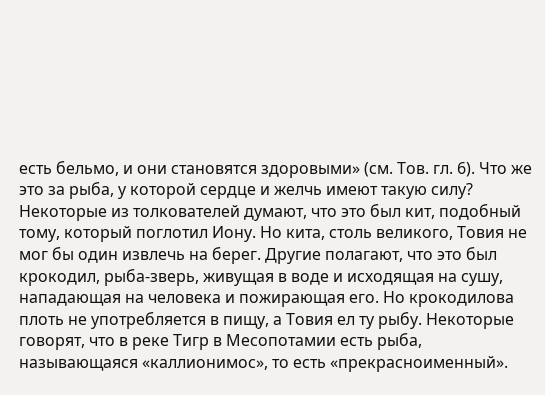есть бельмо, и они становятся здоровыми» (см. Тов. гл. 6). Что же это за рыба, у которой сердце и желчь имеют такую силу? Некоторые из толкователей думают, что это был кит, подобный тому, который поглотил Иону. Но кита, столь великого, Товия не мог бы один извлечь на берег. Другие полагают, что это был крокодил, рыба-зверь, живущая в воде и исходящая на сушу, нападающая на человека и пожирающая его. Но крокодилова плоть не употребляется в пищу, а Товия ел ту рыбу. Некоторые говорят, что в реке Тигр в Месопотамии есть рыба, называющаяся «каллионимос», то есть «прекрасноименный».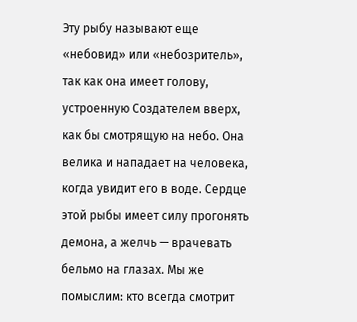Эту рыбу называют еще «небовид» или «небозритель», так как она имеет голову, устроенную Создателем вверх, как бы смотрящую на небо. Она велика и нападает на человека, когда увидит его в воде. Сердце этой рыбы имеет силу прогонять демона, а желчь — врачевать бельмо на глазах. Мы же помыслим: кто всегда смотрит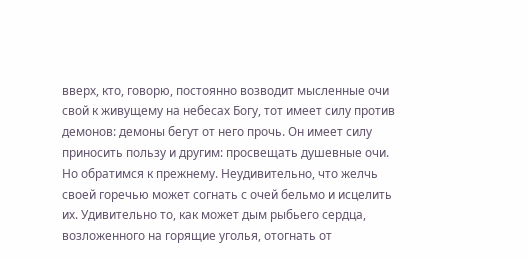вверх, кто, говорю, постоянно возводит мысленные очи свой к живущему на небесах Богу, тот имеет силу против демонов: демоны бегут от него прочь. Он имеет силу приносить пользу и другим: просвещать душевные очи. Но обратимся к прежнему. Неудивительно, что желчь своей горечью может согнать с очей бельмо и исцелить их. Удивительно то, как может дым рыбьего сердца, возложенного на горящие уголья, отогнать от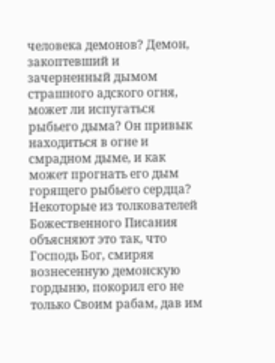человека демонов? Демон, закоптевший и зачерненный дымом страшного адского огня, может ли испугаться рыбьего дыма? Он привык находиться в огне и смрадном дыме, и как может прогнать его дым горящего рыбьего сердца? Некоторые из толкователей Божественного Писания объясняют это так, что Господь Бог, смиряя вознесенную демонскую гордыню, покорил его не только Своим рабам, дав им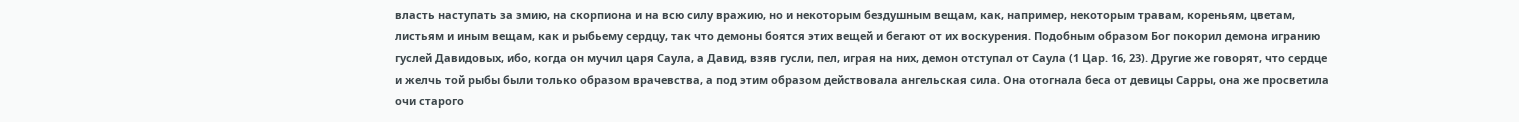власть наступать за змию, на скорпиона и на всю силу вражию, но и некоторым бездушным вещам, как, например, некоторым травам, кореньям, цветам, листьям и иным вещам, как и рыбьему сердцу, так что демоны боятся этих вещей и бегают от их воскурения. Подобным образом Бог покорил демона игранию гуслей Давидовых, ибо, когда он мучил царя Саула, а Давид, взяв гусли, пел, играя на них, демон отступал от Саула (1 Цар. 16, 23). Другие же говорят, что сердце и желчь той рыбы были только образом врачевства, а под этим образом действовала ангельская сила. Она отогнала беса от девицы Сарры, она же просветила очи старого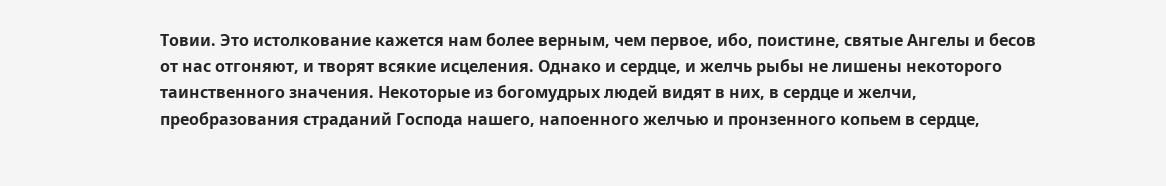Товии. Это истолкование кажется нам более верным, чем первое, ибо, поистине, святые Ангелы и бесов от нас отгоняют, и творят всякие исцеления. Однако и сердце, и желчь рыбы не лишены некоторого таинственного значения. Некоторые из богомудрых людей видят в них, в сердце и желчи, преобразования страданий Господа нашего, напоенного желчью и пронзенного копьем в сердце,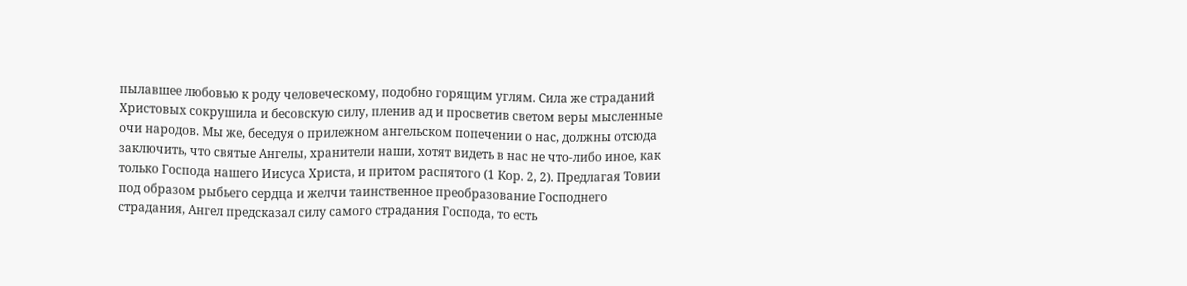пылавшее любовью к роду человеческому, подобно горящим углям. Сила же страданий Христовых сокрушила и бесовскую силу, пленив ад и просветив светом веры мысленные очи народов. Мы же, беседуя о прилежном ангельском попечении о нас, должны отсюда заключить, что святые Ангелы, хранители наши, хотят видеть в нас не что-либо иное, как только Господа нашего Иисуса Христа, и притом распятого (1 Кор. 2, 2). Предлагая Товии под образом рыбьего сердца и желчи таинственное преобразование Господнего страдания, Ангел предсказал силу самого страдания Господа, то есть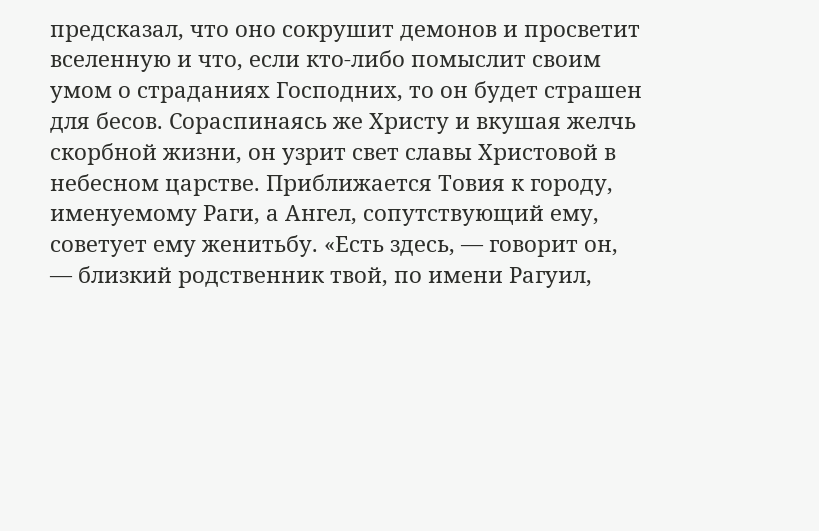предсказал, что оно сокрушит демонов и просветит вселенную и что, если кто-либо помыслит своим умом о страданиях Господних, то он будет страшен для бесов. Сораспинаясь же Христу и вкушая желчь скорбной жизни, он узрит свет славы Христовой в небесном царстве. Приближается Товия к городу, именуемому Раги, а Ангел, сопутствующий ему, советует ему женитьбу. «Есть здесь, — говорит он, — близкий родственник твой, по имени Рагуил,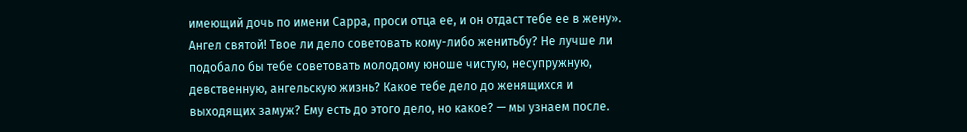имеющий дочь по имени Сарра, проси отца ее, и он отдаст тебе ее в жену». Ангел святой! Твое ли дело советовать кому-либо женитьбу? Не лучше ли подобало бы тебе советовать молодому юноше чистую, несупружную, девственную, ангельскую жизнь? Какое тебе дело до женящихся и выходящих замуж? Ему есть до этого дело, но какое? — мы узнаем после.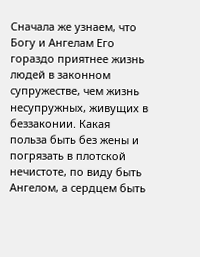Сначала же узнаем, что Богу и Ангелам Его гораздо приятнее жизнь людей в законном супружестве, чем жизнь несупружных, живущих в беззаконии. Какая польза быть без жены и погрязать в плотской нечистоте, по виду быть Ангелом, а сердцем быть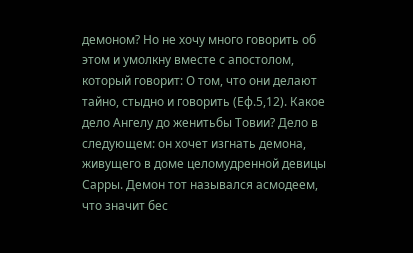демоном? Но не хочу много говорить об этом и умолкну вместе с апостолом, который говорит: О том, что они делают тайно, стыдно и говорить (Еф.5,12). Какое дело Ангелу до женитьбы Товии? Дело в следующем: он хочет изгнать демона, живущего в доме целомудренной девицы Сарры. Демон тот назывался асмодеем, что значит бес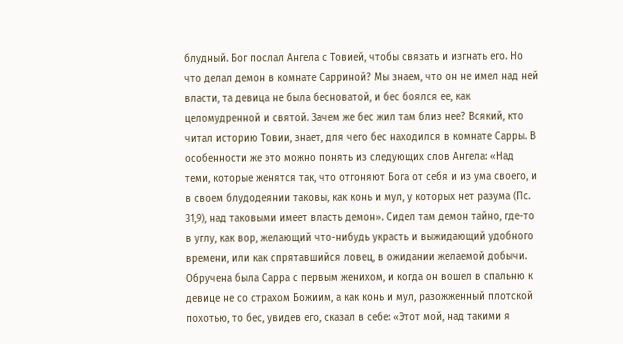блудный. Бог послал Ангела с Товией, чтобы связать и изгнать его. Но что делал демон в комнате Сарриной? Мы знаем, что он не имел над ней власти, та девица не была бесноватой, и бес боялся ее, как целомудренной и святой. Зачем же бес жил там близ нее? Всякий, кто читал историю Товии, знает, для чего бес находился в комнате Сарры. В особенности же это можно понять из следующих слов Ангела: «Над теми, которые женятся так, что отгоняют Бога от себя и из ума своего, и в своем блудодеянии таковы, как конь и мул, у которых нет разума (Пс. 31,9), над таковыми имеет власть демон». Сидел там демон тайно, где-то в углу, как вор, желающий что-нибудь украсть и выжидающий удобного времени, или как спрятавшийся ловец, в ожидании желаемой добычи. Обручена была Сарра с первым женихом, и когда он вошел в спальню к девице не со страхом Божиим, а как конь и мул, разожженный плотской похотью, то бес, увидев его, сказал в себе: «Этот мой, над такими я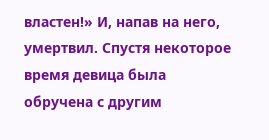властен!» И, напав на него, умертвил. Спустя некоторое время девица была обручена с другим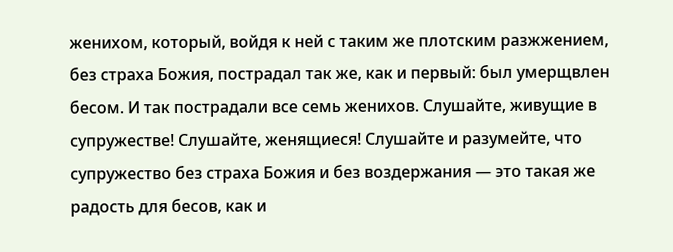женихом, который, войдя к ней с таким же плотским разжжением, без страха Божия, пострадал так же, как и первый: был умерщвлен бесом. И так пострадали все семь женихов. Слушайте, живущие в супружестве! Слушайте, женящиеся! Слушайте и разумейте, что супружество без страха Божия и без воздержания — это такая же радость для бесов, как и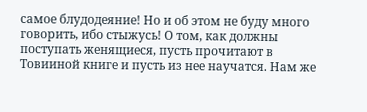самое блудодеяние! Но и об этом не буду много говорить, ибо стыжусь! О том, как должны поступать женящиеся, пусть прочитают в Товииной книге и пусть из нее научатся. Нам же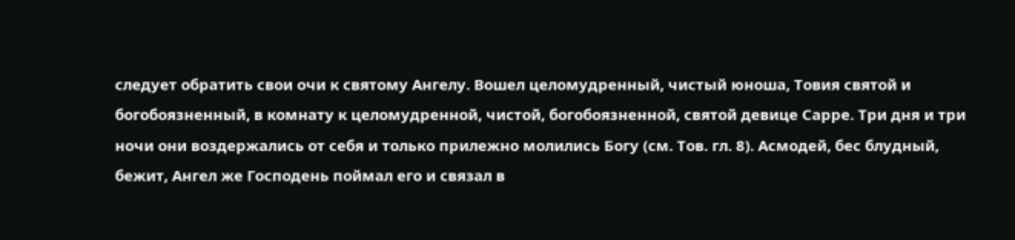следует обратить свои очи к святому Ангелу. Вошел целомудренный, чистый юноша, Товия святой и богобоязненный, в комнату к целомудренной, чистой, богобоязненной, святой девице Сарре. Три дня и три ночи они воздержались от себя и только прилежно молились Богу (см. Тов. гл. 8). Асмодей, бес блудный, бежит, Ангел же Господень поймал его и связал в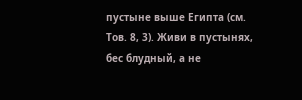пустыне выше Египта (см. Тов. 8, 3). Живи в пустынях, бес блудный, а не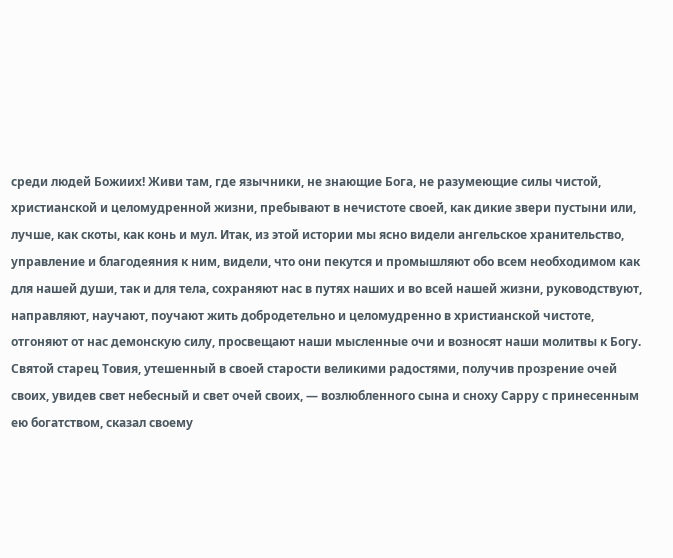среди людей Божиих! Живи там, где язычники, не знающие Бога, не разумеющие силы чистой, христианской и целомудренной жизни, пребывают в нечистоте своей, как дикие звери пустыни или, лучше, как скоты, как конь и мул. Итак, из этой истории мы ясно видели ангельское хранительство, управление и благодеяния к ним, видели, что они пекутся и промышляют обо всем необходимом как для нашей души, так и для тела, сохраняют нас в путях наших и во всей нашей жизни, руководствуют, направляют, научают, поучают жить добродетельно и целомудренно в христианской чистоте, отгоняют от нас демонскую силу, просвещают наши мысленные очи и возносят наши молитвы к Богу. Святой старец Товия, утешенный в своей старости великими радостями, получив прозрение очей своих, увидев свет небесный и свет очей своих, — возлюбленного сына и сноху Сарру с принесенным ею богатством, сказал своему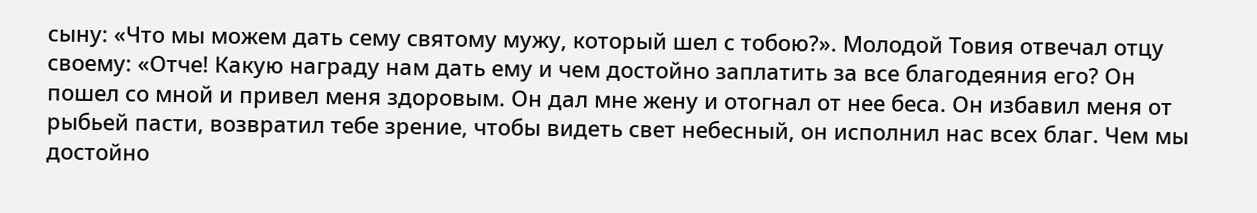сыну: «Что мы можем дать сему святому мужу, который шел с тобою?». Молодой Товия отвечал отцу своему: «Отче! Какую награду нам дать ему и чем достойно заплатить за все благодеяния его? Он пошел со мной и привел меня здоровым. Он дал мне жену и отогнал от нее беса. Он избавил меня от рыбьей пасти, возвратил тебе зрение, чтобы видеть свет небесный, он исполнил нас всех благ. Чем мы достойно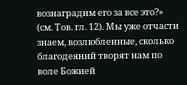вознаградим его за все это?» (см. Тов. гл. 12). Мы уже отчасти знаем, возлюбленные, сколько благодеяний творят нам по воле Божией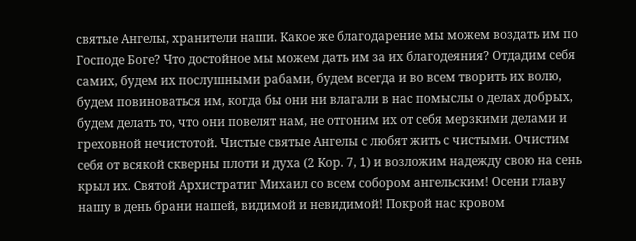святые Ангелы, хранители наши. Какое же благодарение мы можем воздать им по Господе Боге? Что достойное мы можем дать им за их благодеяния? Отдадим себя самих, будем их послушными рабами, будем всегда и во всем творить их волю, будем повиноваться им, когда бы они ни влагали в нас помыслы о делах добрых, будем делать то, что они повелят нам, не отгоним их от себя мерзкими делами и греховной нечистотой. Чистые святые Ангелы с любят жить с чистыми. Очистим себя от всякой скверны плоти и духа (2 Кор. 7, 1) и возложим надежду свою на сень крыл их. Святой Архистратиг Михаил со всем собором ангельским! Осени главу нашу в день брани нашей, видимой и невидимой! Покрой нас кровом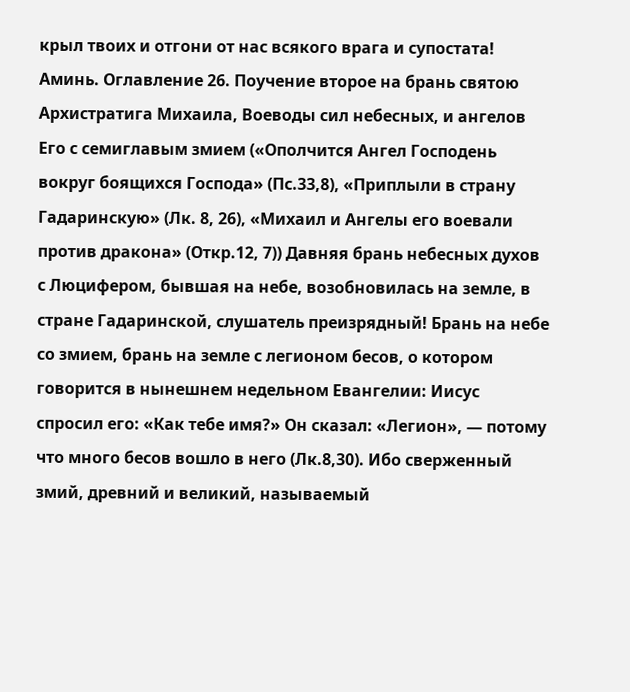крыл твоих и отгони от нас всякого врага и супостата! Аминь. Оглавление 26. Поучение второе на брань святою Архистратига Михаила, Воеводы сил небесных, и ангелов Его с семиглавым змием («Ополчится Ангел Господень вокруг боящихся Господа» (Пс.33,8), «Приплыли в страну Гадаринскую» (Лк. 8, 26), «Михаил и Ангелы его воевали против дракона» (Откр.12, 7)) Давняя брань небесных духов с Люцифером, бывшая на небе, возобновилась на земле, в стране Гадаринской, слушатель преизрядный! Брань на небе со змием, брань на земле с легионом бесов, о котором говорится в нынешнем недельном Евангелии: Иисус спросил его: «Как тебе имя?» Он сказал: «Легион», — потому что много бесов вошло в него (Лк.8,30). Ибо сверженный змий, древний и великий, называемый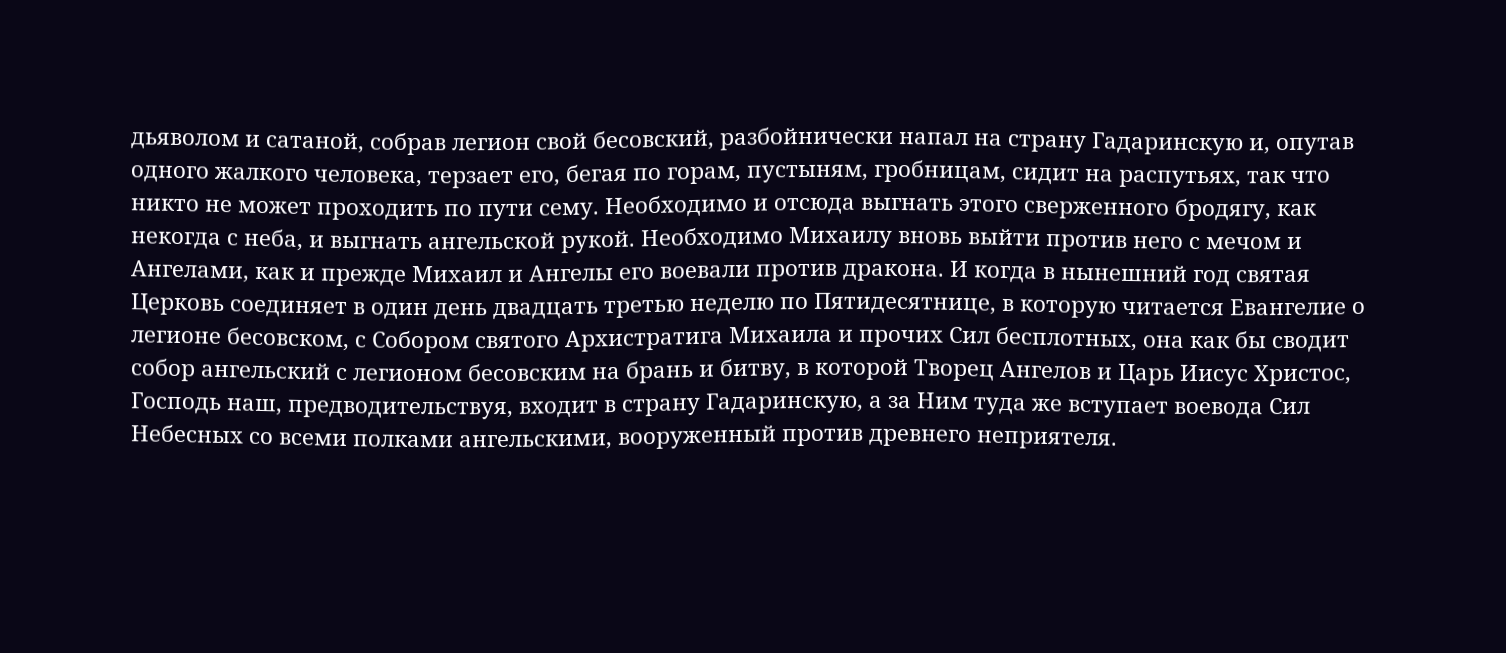дьяволом и сатаной, собрав легион свой бесовский, разбойнически напал на страну Гадаринскую и, опутав одного жалкого человека, терзает его, бегая по горам, пустыням, гробницам, сидит на распутьях, так что никто не может проходить по пути сему. Необходимо и отсюда выгнать этого сверженного бродягу, как некогда с неба, и выгнать ангельской рукой. Необходимо Михаилу вновь выйти против него с мечом и Ангелами, как и прежде Михаил и Ангелы его воевали против дракона. И когда в нынешний год святая Церковь соединяет в один день двадцать третью неделю по Пятидесятнице, в которую читается Евангелие о легионе бесовском, с Собором святого Архистратига Михаила и прочих Сил бесплотных, она как бы сводит собор ангельский с легионом бесовским на брань и битву, в которой Творец Ангелов и Царь Иисус Христос, Господь наш, предводительствуя, входит в страну Гадаринскую, а за Ним туда же вступает воевода Сил Небесных со всеми полками ангельскими, вооруженный против древнего неприятеля.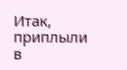Итак, приплыли в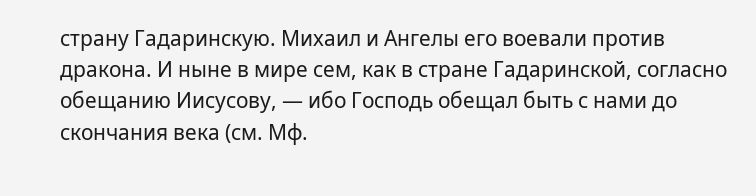страну Гадаринскую. Михаил и Ангелы его воевали против дракона. И ныне в мире сем, как в стране Гадаринской, согласно обещанию Иисусову, — ибо Господь обещал быть с нами до скончания века (см. Мф.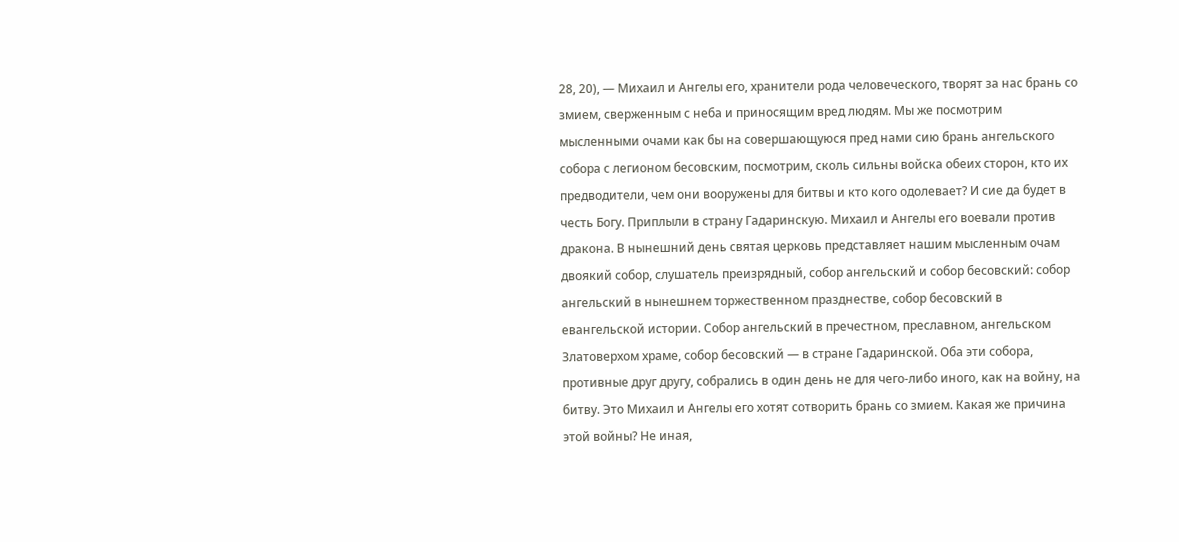28, 20), — Михаил и Ангелы его, хранители рода человеческого, творят за нас брань со змием, сверженным с неба и приносящим вред людям. Мы же посмотрим мысленными очами как бы на совершающуюся пред нами сию брань ангельского собора с легионом бесовским, посмотрим, сколь сильны войска обеих сторон, кто их предводители, чем они вооружены для битвы и кто кого одолевает? И сие да будет в честь Богу. Приплыли в страну Гадаринскую. Михаил и Ангелы его воевали против дракона. В нынешний день святая церковь представляет нашим мысленным очам двоякий собор, слушатель преизрядный, собор ангельский и собор бесовский: собор ангельский в нынешнем торжественном празднестве, собор бесовский в евангельской истории. Собор ангельский в пречестном, преславном, ангельском Златоверхом храме, собор бесовский — в стране Гадаринской. Оба эти собора, противные друг другу, собрались в один день не для чего-либо иного, как на войну, на битву. Это Михаил и Ангелы его хотят сотворить брань со змием. Какая же причина этой войны? Не иная,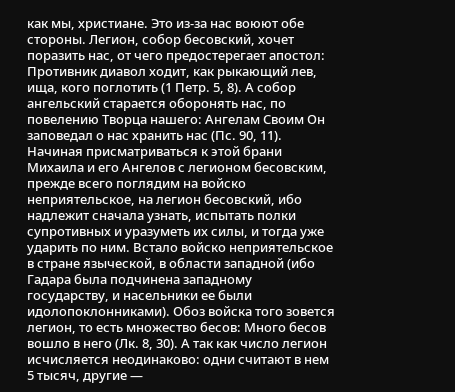как мы, христиане. Это из-за нас воюют обе стороны. Легион, собор бесовский, хочет поразить нас, от чего предостерегает апостол: Противник диавол ходит, как рыкающий лев, ища, кого поглотить (1 Петр. 5, 8). А собор ангельский старается оборонять нас, по повелению Творца нашего: Ангелам Своим Он заповедал о нас хранить нас (Пс. 90, 11). Начиная присматриваться к этой брани Михаила и его Ангелов с легионом бесовским, прежде всего поглядим на войско неприятельское, на легион бесовский, ибо надлежит сначала узнать, испытать полки супротивных и уразуметь их силы, и тогда уже ударить по ним. Встало войско неприятельское в стране языческой, в области западной (ибо Гадара была подчинена западному государству, и насельники ее были идолопоклонниками). Обоз войска того зовется легион, то есть множество бесов: Много бесов вошло в него (Лк. 8, 30). А так как число легион исчисляется неодинаково: одни считают в нем 5 тысяч, другие —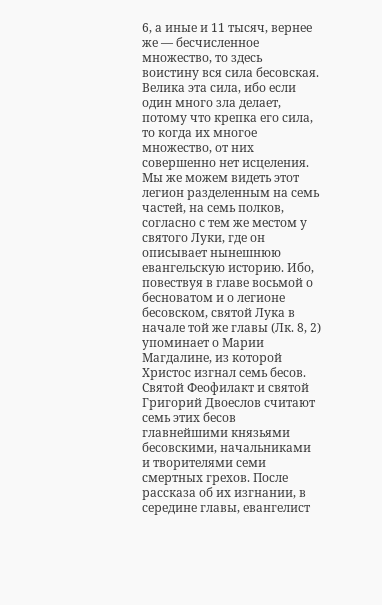6, а иные и 11 тысяч, вернее же — бесчисленное множество, то здесь воистину вся сила бесовская. Велика эта сила, ибо если один много зла делает, потому что крепка его сила, то когда их многое множество, от них совершенно нет исцеления. Мы же можем видеть этот легион разделенным на семь частей, на семь полков, согласно с тем же местом у святого Луки, где он описывает нынешнюю евангельскую историю. Ибо, повествуя в главе восьмой о бесноватом и о легионе бесовском, святой Лука в начале той же главы (Лк. 8, 2) упоминает о Марии Магдалине, из которой Христос изгнал семь бесов. Святой Феофилакт и святой Григорий Двоеслов считают семь этих бесов главнейшими князьями бесовскими, начальниками и творителями семи смертных грехов. После рассказа об их изгнании, в середине главы, евангелист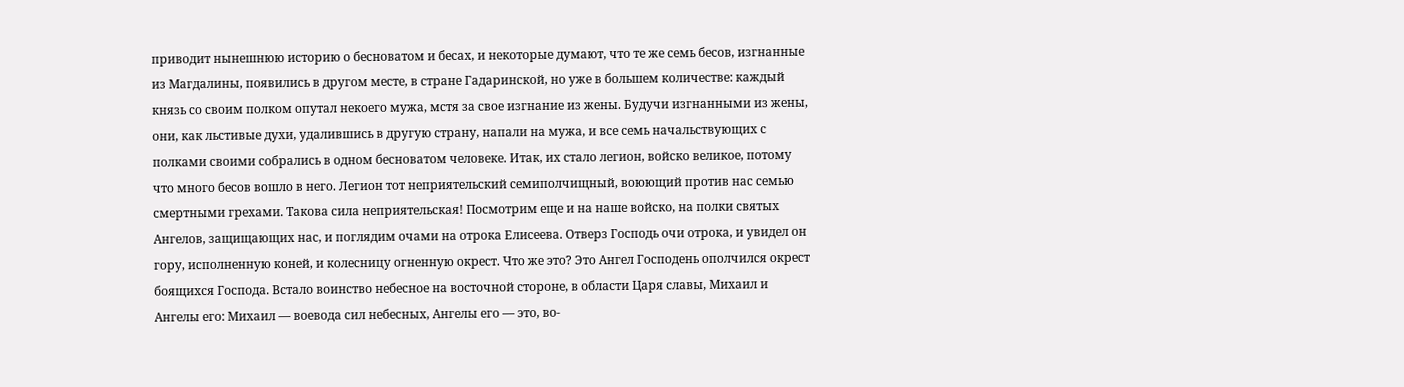приводит нынешнюю историю о бесноватом и бесах, и некоторые думают, что те же семь бесов, изгнанные из Магдалины, появились в другом месте, в стране Гадаринской, но уже в большем количестве: каждый князь со своим полком опутал некоего мужа, мстя за свое изгнание из жены. Будучи изгнанными из жены, они, как льстивые духи, удалившись в другую страну, напали на мужа, и все семь начальствующих с полками своими собрались в одном бесноватом человеке. Итак, их стало легион, войско великое, потому что много бесов вошло в него. Легион тот неприятельский семиполчищный, воюющий против нас семью смертными грехами. Такова сила неприятельская! Посмотрим еще и на наше войско, на полки святых Ангелов, защищающих нас, и поглядим очами на отрока Елисеева. Отверз Господь очи отрока, и увидел он гору, исполненную коней, и колесницу огненную окрест. Что же это? Это Ангел Господень ополчился окрест боящихся Господа. Встало воинство небесное на восточной стороне, в области Царя славы, Михаил и Ангелы его: Михаил — воевода сил небесных, Ангелы его — это, во-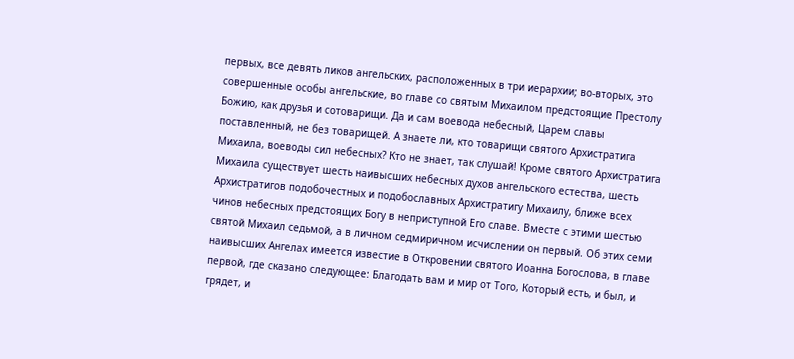первых, все девять ликов ангельских, расположенных в три иерархии; во-вторых, это совершенные особы ангельские, во главе со святым Михаилом предстоящие Престолу Божию, как друзья и сотоварищи. Да и сам воевода небесный, Царем славы поставленный, не без товарищей. А знаете ли, кто товарищи святого Архистратига Михаила, воеводы сил небесных? Кто не знает, так слушай! Кроме святого Архистратига Михаила существует шесть наивысших небесных духов ангельского естества, шесть Архистратигов подобочестных и подобославных Архистратигу Михаилу, ближе всех чинов небесных предстоящих Богу в неприступной Его славе. Вместе с этими шестью святой Михаил седьмой, а в личном седмиричном исчислении он первый. Об этих семи наивысших Ангелах имеется известие в Откровении святого Иоанна Богослова, в главе первой, где сказано следующее: Благодать вам и мир от Того, Который есть, и был, и грядет, и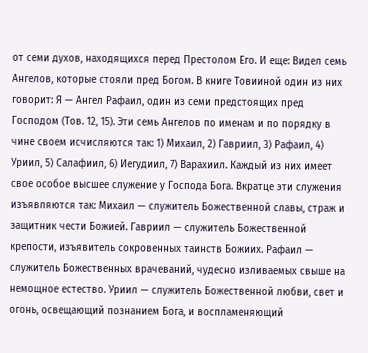от семи духов, находящихся перед Престолом Его. И еще: Видел семь Ангелов, которые стояли пред Богом. В книге Товииной один из них говорит: Я — Ангел Рафаил, один из семи предстоящих пред Господом (Тов. 12, 15). Эти семь Ангелов по именам и по порядку в чине своем исчисляются так: 1) Михаил, 2) Гавриил, 3) Рафаил, 4) Уриил, 5) Салафиил, 6) Иегудиил, 7) Варахиил. Каждый из них имеет свое особое высшее служение у Господа Бога. Вкратце эти служения изъявляются так: Михаил — служитель Божественной славы, страж и защитник чести Божией. Гавриил — служитель Божественной крепости, изъявитель сокровенных таинств Божиих. Рафаил — служитель Божественных врачеваний, чудесно изливаемых свыше на немощное естество. Уриил — служитель Божественной любви, свет и огонь, освещающий познанием Бога, и воспламеняющий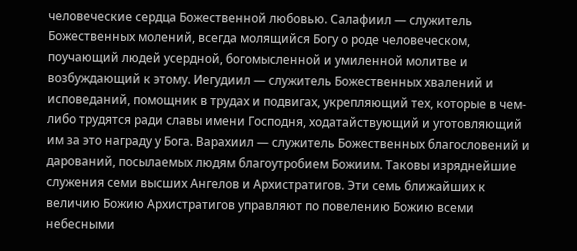человеческие сердца Божественной любовью. Салафиил — служитель Божественных молений, всегда молящийся Богу о роде человеческом, поучающий людей усердной, богомысленной и умиленной молитве и возбуждающий к этому. Иегудиил — служитель Божественных хвалений и исповеданий, помощник в трудах и подвигах, укрепляющий тех, которые в чем-либо трудятся ради славы имени Господня, ходатайствующий и уготовляющий им за это награду у Бога. Варахиил — служитель Божественных благословений и дарований, посылаемых людям благоутробием Божиим. Таковы изряднейшие служения семи высших Ангелов и Архистратигов. Эти семь ближайших к величию Божию Архистратигов управляют по повелению Божию всеми небесными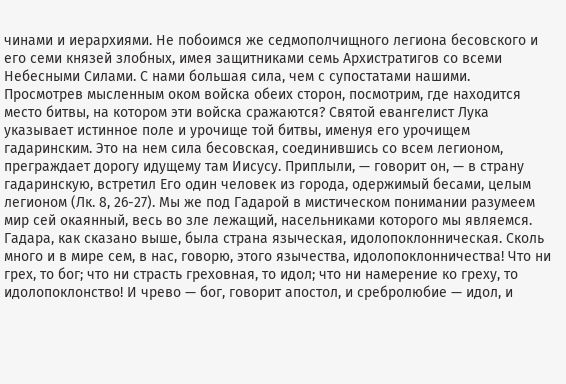чинами и иерархиями. Не побоимся же седмополчищного легиона бесовского и его семи князей злобных, имея защитниками семь Архистратигов со всеми Небесными Силами. С нами большая сила, чем с супостатами нашими. Просмотрев мысленным оком войска обеих сторон, посмотрим, где находится место битвы, на котором эти войска сражаются? Святой евангелист Лука указывает истинное поле и урочище той битвы, именуя его урочищем гадаринским. Это на нем сила бесовская, соединившись со всем легионом, преграждает дорогу идущему там Иисусу. Приплыли, — говорит он, — в страну гадаринскую, встретил Его один человек из города, одержимый бесами, целым легионом (Лк. 8, 26-27). Мы же под Гадарой в мистическом понимании разумеем мир сей окаянный, весь во зле лежащий, насельниками которого мы являемся. Гадара, как сказано выше, была страна языческая, идолопоклонническая. Сколь много и в мире сем, в нас, говорю, этого язычества, идолопоклонничества! Что ни грех, то бог; что ни страсть греховная, то идол; что ни намерение ко греху, то идолопоклонство! И чрево — бог, говорит апостол, и сребролюбие — идол, и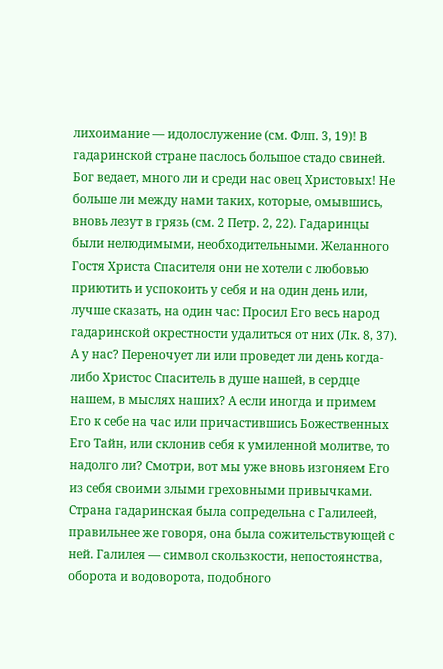лихоимание — идолослужение (см. Флп. 3, 19)! В гадаринской стране паслось большое стадо свиней. Бог ведает, много ли и среди нас овец Христовых! Не больше ли между нами таких, которые, омывшись, вновь лезут в грязь (см. 2 Петр. 2, 22). Гадаринцы были нелюдимыми, необходительными. Желанного Гостя Христа Спасителя они не хотели с любовью приютить и успокоить у себя и на один день или, лучше сказать, на один час: Просил Его весь народ гадаринской окрестности удалиться от них (Лк. 8, 37). А у нас? Переночует ли или проведет ли день когда-либо Христос Спаситель в душе нашей, в сердце нашем, в мыслях наших? А если иногда и примем Его к себе на час или причастившись Божественных Его Тайн, или склонив себя к умиленной молитве, то надолго ли? Смотри, вот мы уже вновь изгоняем Его из себя своими злыми греховными привычками. Страна гадаринская была сопредельна с Галилеей, правильнее же говоря, она была сожительствующей с ней. Галилея — символ скользкости, непостоянства, оборота и водоворота, подобного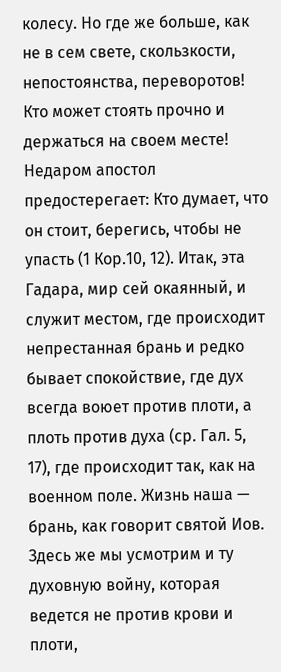колесу. Но где же больше, как не в сем свете, скользкости, непостоянства, переворотов! Кто может стоять прочно и держаться на своем месте! Недаром апостол предостерегает: Кто думает, что он стоит, берегись, чтобы не упасть (1 Кор.10, 12). Итак, эта Гадара, мир сей окаянный, и служит местом, где происходит непрестанная брань и редко бывает спокойствие, где дух всегда воюет против плоти, а плоть против духа (ср. Гал. 5, 17), где происходит так, как на военном поле. Жизнь наша — брань, как говорит святой Иов. Здесь же мы усмотрим и ту духовную войну, которая ведется не против крови и плоти,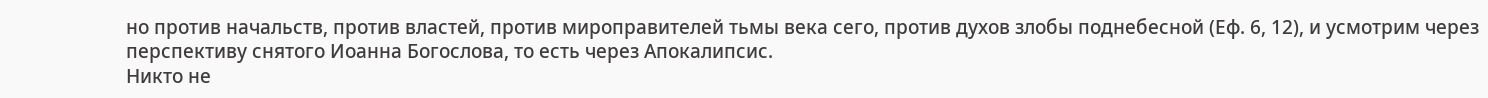но против начальств, против властей, против мироправителей тьмы века сего, против духов злобы поднебесной (Еф. 6, 12), и усмотрим через перспективу снятого Иоанна Богослова, то есть через Апокалипсис.
Никто не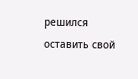решился оставить свой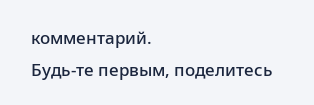комментарий.
Будь-те первым, поделитесь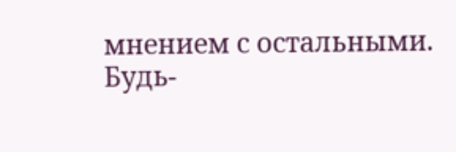мнением с остальными.
Будь-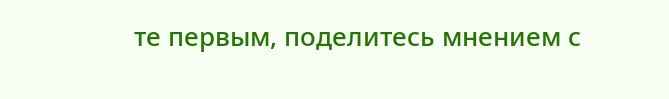те первым, поделитесь мнением с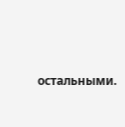остальными.